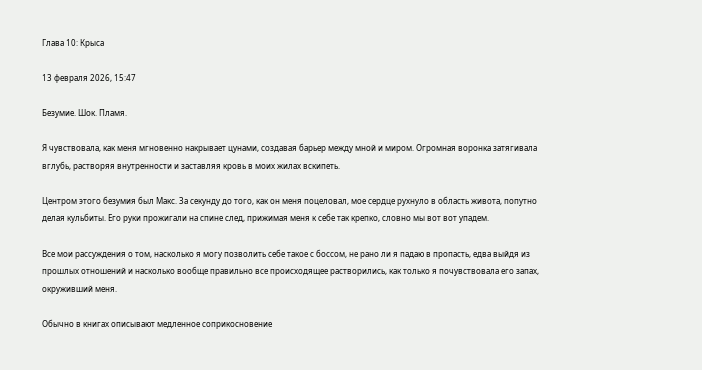Глава 10: Крыса

13 февраля 2026, 15:47

Безумие. Шок. Пламя.

Я чувствовала, как меня мгновенно накрывает цунами, создавая барьер между мной и миром. Огромная воронка затягивала вглубь, растворяя внутренности и заставляя кровь в моих жилах вскипеть.

Центром этого безумия был Макс. За секунду до того, как он меня поцеловал, мое сердце рухнуло в область живота, попутно делая кульбиты. Его руки прожигали на спине след, прижимая меня к себе так крепко, словно мы вот вот упадем.

Все мои рассуждения о том, насколько я могу позволить себе такое с боссом, не рано ли я падаю в пропасть, едва выйдя из прошлых отношений и насколько вообще правильно все происходящее растворились, как только я почувствовала его запах, окруживший меня.

Обычно в книгах описывают медленное соприкосновение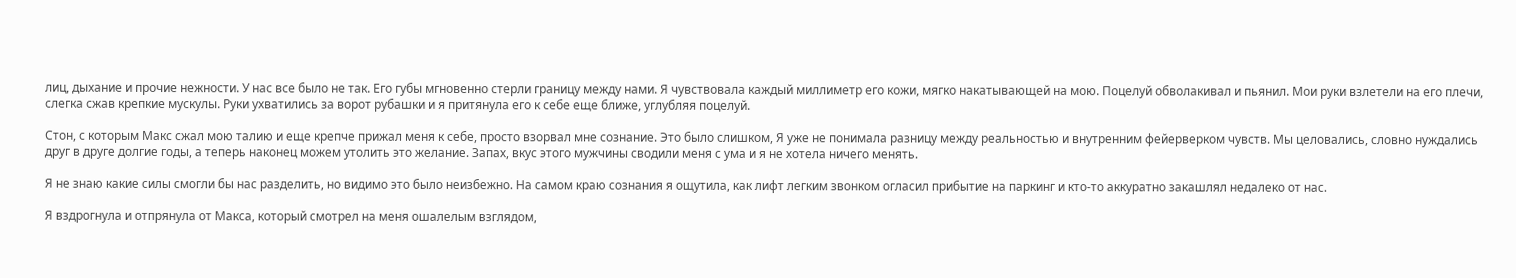лиц, дыхание и прочие нежности. У нас все было не так. Его губы мгновенно стерли границу между нами. Я чувствовала каждый миллиметр его кожи, мягко накатывающей на мою. Поцелуй обволакивал и пьянил. Мои руки взлетели на его плечи, слегка сжав крепкие мускулы. Руки ухватились за ворот рубашки и я притянула его к себе еще ближе, углубляя поцелуй.

Стон, с которым Макс сжал мою талию и еще крепче прижал меня к себе, просто взорвал мне сознание. Это было слишком, Я уже не понимала разницу между реальностью и внутренним фейерверком чувств. Мы целовались, словно нуждались друг в друге долгие годы, а теперь наконец можем утолить это желание. Запах, вкус этого мужчины сводили меня с ума и я не хотела ничего менять.

Я не знаю какие силы смогли бы нас разделить, но видимо это было неизбежно. На самом краю сознания я ощутила, как лифт легким звонком огласил прибытие на паркинг и кто-то аккуратно закашлял недалеко от нас.

Я вздрогнула и отпрянула от Макса, который смотрел на меня ошалелым взглядом,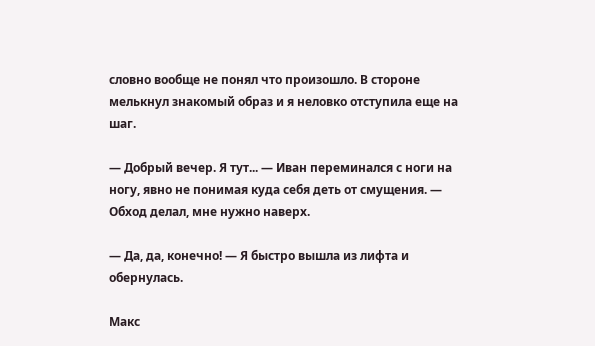словно вообще не понял что произошло. В стороне мелькнул знакомый образ и я неловко отступила еще на шаг.

— Добрый вечер. Я тут... — Иван переминался с ноги на ногу, явно не понимая куда себя деть от смущения. — Обход делал, мне нужно наверх.

— Да, да, конечно! — Я быстро вышла из лифта и обернулась.

Макс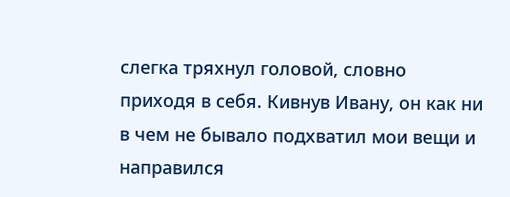слегка тряхнул головой, словно приходя в себя. Кивнув Ивану, он как ни в чем не бывало подхватил мои вещи и направился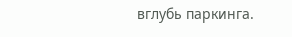вглубь паркинга.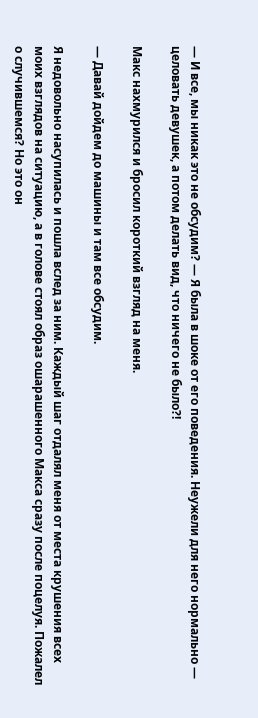— И все, мы никак это не обсудим? — Я была в шоке от его поведения. Неужели для него нормально — целовать девушек, а потом делать вид, что ничего не было?!

Макс нахмурился и бросил короткий взгляд на меня.

— Давай дойдем до машины и там все обсудим.

Я недовольно насупилась и пошла вслед за ним. Каждый шаг отдалял меня от места крушения всех моих взглядов на ситуацию, а в голове стоял образ ошарашенного Макса сразу после поцелуя. Пожалел о случившемся? Но это он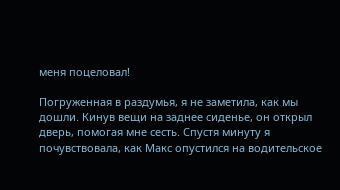меня поцеловал!

Погруженная в раздумья, я не заметила, как мы дошли. Кинув вещи на заднее сиденье, он открыл дверь, помогая мне сесть. Спустя минуту я почувствовала, как Макс опустился на водительское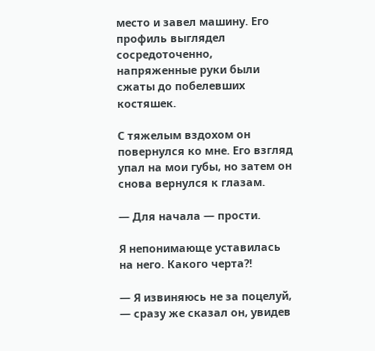место и завел машину. Его профиль выглядел сосредоточенно, напряженные руки были сжаты до побелевших костяшек.

С тяжелым вздохом он повернулся ко мне. Его взгляд упал на мои губы, но затем он снова вернулся к глазам.

— Для начала — прости.

Я непонимающе уставилась на него. Какого черта?!

— Я извиняюсь не за поцелуй, — сразу же сказал он, увидев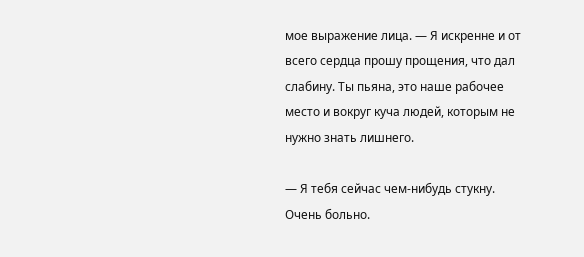мое выражение лица. — Я искренне и от всего сердца прошу прощения, что дал слабину. Ты пьяна, это наше рабочее место и вокруг куча людей, которым не нужно знать лишнего.

— Я тебя сейчас чем-нибудь стукну. Очень больно.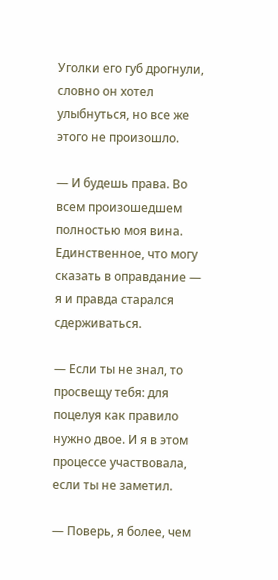Уголки его губ дрогнули, словно он хотел улыбнуться, но все же этого не произошло.

— И будешь права. Во всем произошедшем полностью моя вина. Единственное, что могу сказать в оправдание — я и правда старался сдерживаться.

— Если ты не знал, то просвещу тебя: для поцелуя как правило нужно двое. И я в этом процессе участвовала, если ты не заметил.

— Поверь, я более, чем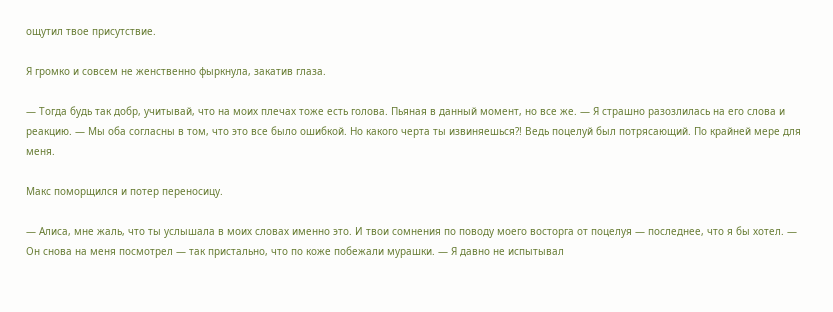ощутил твое присутствие.

Я громко и совсем не женственно фыркнула, закатив глаза.

— Тогда будь так добр, учитывай, что на моих плечах тоже есть голова. Пьяная в данный момент, но все же. — Я страшно разозлилась на его слова и реакцию. — Мы оба согласны в том, что это все было ошибкой. Но какого черта ты извиняешься?! Ведь поцелуй был потрясающий. По крайней мере для меня.

Макс поморщился и потер переносицу.

— Алиса, мне жаль, что ты услышала в моих словах именно это. И твои сомнения по поводу моего восторга от поцелуя — последнее, что я бы хотел. — Он снова на меня посмотрел — так пристально, что по коже побежали мурашки. — Я давно не испытывал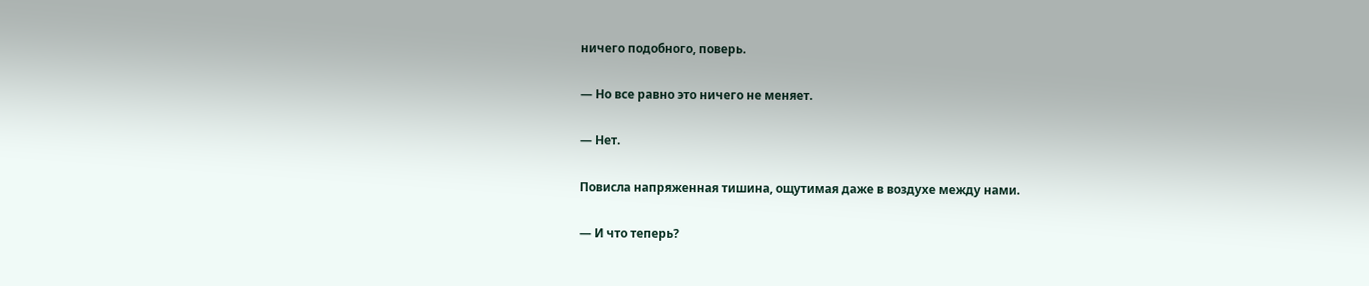ничего подобного, поверь.

— Но все равно это ничего не меняет.

— Нет.

Повисла напряженная тишина, ощутимая даже в воздухе между нами.

— И что теперь?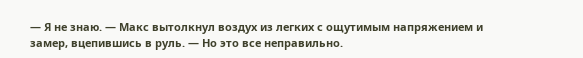— Я не знаю. — Макс вытолкнул воздух из легких с ощутимым напряжением и замер, вцепившись в руль. — Но это все неправильно.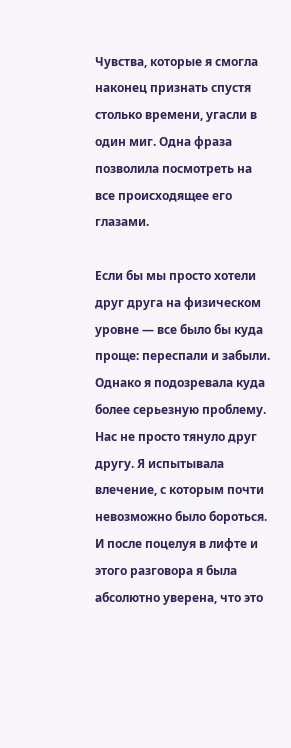Чувства, которые я смогла наконец признать спустя столько времени, угасли в один миг. Одна фраза позволила посмотреть на все происходящее его глазами.

Если бы мы просто хотели друг друга на физическом уровне — все было бы куда проще: переспали и забыли. Однако я подозревала куда более серьезную проблему. Нас не просто тянуло друг другу. Я испытывала влечение, с которым почти невозможно было бороться. И после поцелуя в лифте и этого разговора я была абсолютно уверена, что это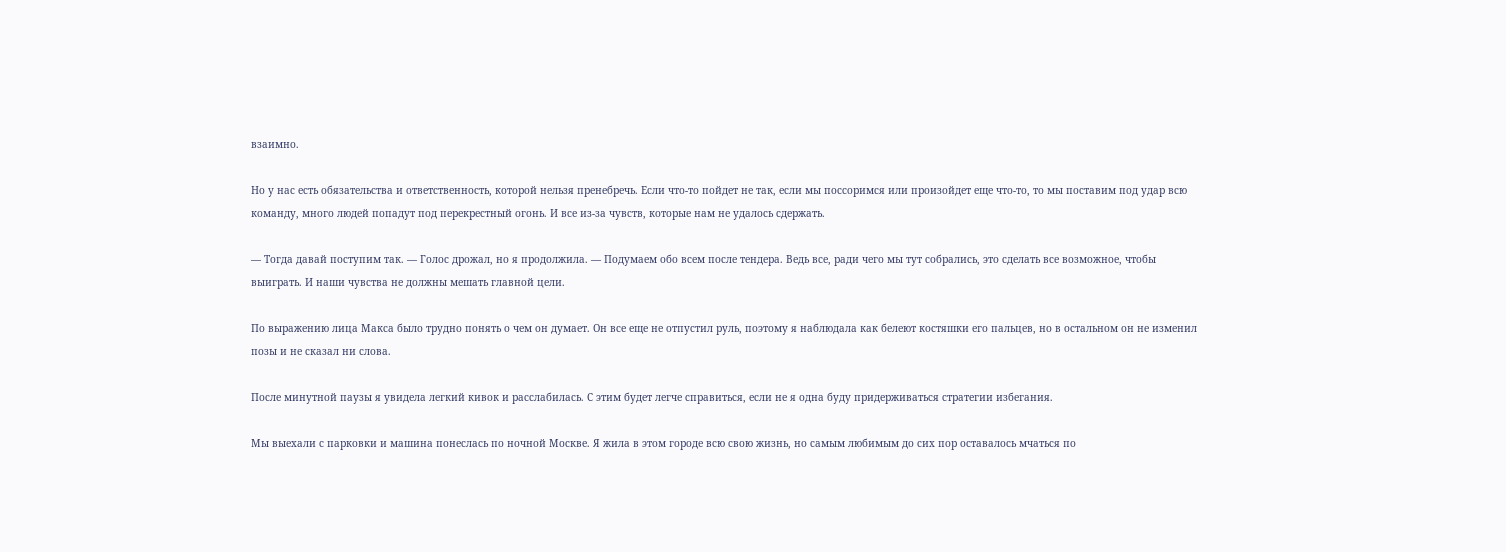взаимно.

Но у нас есть обязательства и ответственность, которой нельзя пренебречь. Если что-то пойдет не так, если мы поссоримся или произойдет еще что-то, то мы поставим под удар всю команду, много людей попадут под перекрестный огонь. И все из-за чувств, которые нам не удалось сдержать.

— Тогда давай поступим так. — Голос дрожал, но я продолжила. — Подумаем обо всем после тендера. Ведь все, ради чего мы тут собрались, это сделать все возможное, чтобы выиграть. И наши чувства не должны мешать главной цели.

По выражению лица Макса было трудно понять о чем он думает. Он все еще не отпустил руль, поэтому я наблюдала как белеют костяшки его пальцев, но в остальном он не изменил позы и не сказал ни слова.

После минутной паузы я увидела легкий кивок и расслабилась. С этим будет легче справиться, если не я одна буду придерживаться стратегии избегания.

Мы выехали с парковки и машина понеслась по ночной Москве. Я жила в этом городе всю свою жизнь, но самым любимым до сих пор оставалось мчаться по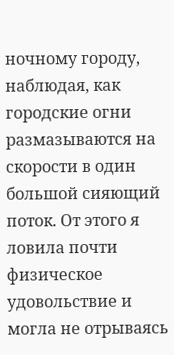ночному городу, наблюдая, как городские огни размазываются на скорости в один большой сияющий поток. От этого я ловила почти физическое удовольствие и могла не отрываясь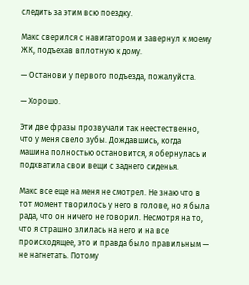следить за этим всю поездку.

Макс сверился с навигатором и завернул к моему ЖК, подъехав вплотную к дому.

— Останови у первого подъезда, пожалуйста.

— Хорошо.

Эти две фразы прозвучали так неестественно, что у меня свело зубы. Дождавшись, когда машина полностью остановится, я обернулась и подхватила свои вещи с заднего сиденья.

Макс все еще на меня не смотрел. Не знаю что в тот момент творилось у него в голове, но я была рада, что он ничего не говорил. Несмотря на то, что я страшно злилась на него и на все происходящее, это и правда было правильным — не нагнетать. Потому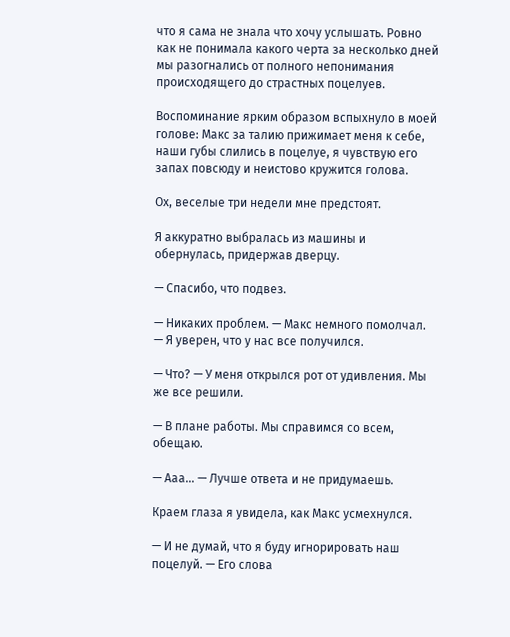что я сама не знала что хочу услышать. Ровно как не понимала какого черта за несколько дней мы разогнались от полного непонимания происходящего до страстных поцелуев.

Воспоминание ярким образом вспыхнуло в моей голове: Макс за талию прижимает меня к себе, наши губы слились в поцелуе, я чувствую его запах повсюду и неистово кружится голова.

Ох, веселые три недели мне предстоят.

Я аккуратно выбралась из машины и обернулась, придержав дверцу.

— Спасибо, что подвез.

— Никаких проблем. — Макс немного помолчал. — Я уверен, что у нас все получился.

— Что? — У меня открылся рот от удивления. Мы же все решили.

— В плане работы. Мы справимся со всем, обещаю.

— Ааа... — Лучше ответа и не придумаешь.

Краем глаза я увидела, как Макс усмехнулся.

— И не думай, что я буду игнорировать наш поцелуй. — Его слова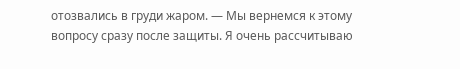отозвались в груди жаром. — Мы вернемся к этому вопросу сразу после защиты. Я очень рассчитываю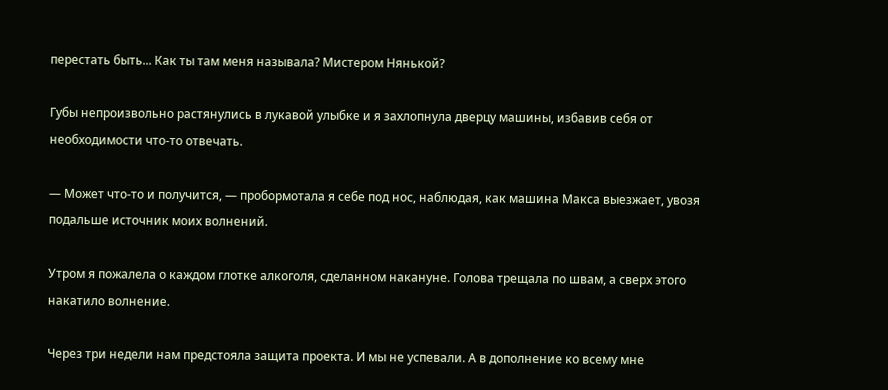перестать быть... Как ты там меня называла? Мистером Нянькой?

Губы непроизвольно растянулись в лукавой улыбке и я захлопнула дверцу машины, избавив себя от необходимости что-то отвечать.

— Может что-то и получится, — пробормотала я себе под нос, наблюдая, как машина Макса выезжает, увозя подальше источник моих волнений.

Утром я пожалела о каждом глотке алкоголя, сделанном накануне. Голова трещала по швам, а сверх этого накатило волнение.

Через три недели нам предстояла защита проекта. И мы не успевали. А в дополнение ко всему мне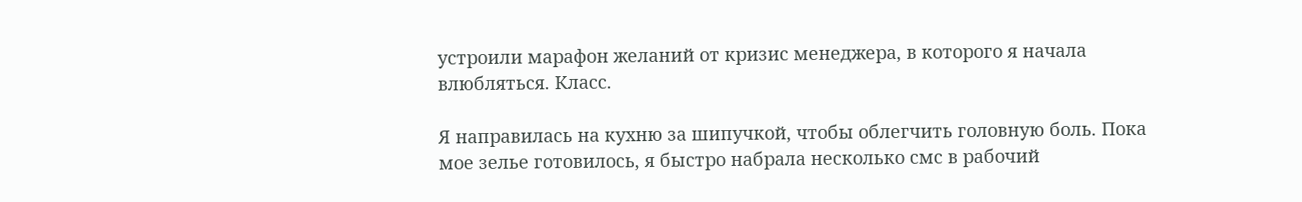устроили марафон желаний от кризис менеджера, в которого я начала влюбляться. Класс.

Я направилась на кухню за шипучкой, чтобы облегчить головную боль. Пока мое зелье готовилось, я быстро набрала несколько смс в рабочий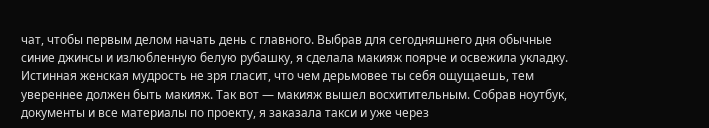чат, чтобы первым делом начать день с главного. Выбрав для сегодняшнего дня обычные синие джинсы и излюбленную белую рубашку, я сделала макияж поярче и освежила укладку. Истинная женская мудрость не зря гласит, что чем дерьмовее ты себя ощущаешь, тем увереннее должен быть макияж. Так вот — макияж вышел восхитительным. Собрав ноутбук, документы и все материалы по проекту, я заказала такси и уже через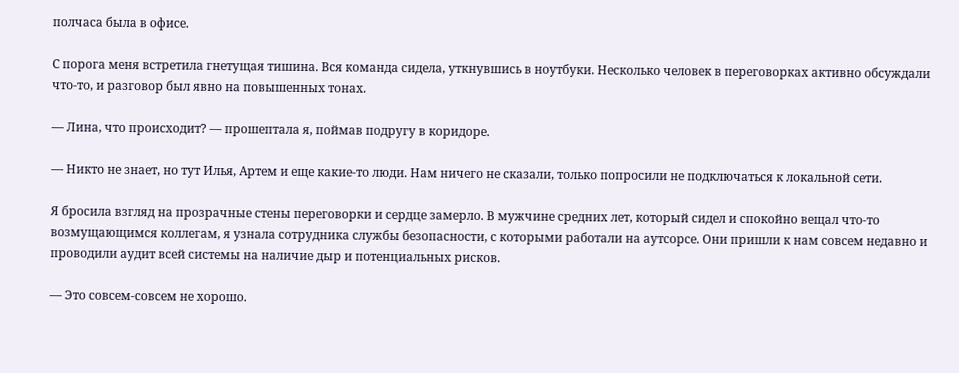полчаса была в офисе.

С порога меня встретила гнетущая тишина. Вся команда сидела, уткнувшись в ноутбуки. Несколько человек в переговорках активно обсуждали что-то, и разговор был явно на повышенных тонах.

— Лина, что происходит? — прошептала я, поймав подругу в коридоре.

— Никто не знает, но тут Илья, Артем и еще какие-то люди. Нам ничего не сказали, только попросили не подключаться к локальной сети.

Я бросила взгляд на прозрачные стены переговорки и сердце замерло. В мужчине средних лет, который сидел и спокойно вещал что-то возмущающимся коллегам, я узнала сотрудника службы безопасности, с которыми работали на аутсорсе. Они пришли к нам совсем недавно и проводили аудит всей системы на наличие дыр и потенциальных рисков.

— Это совсем-совсем не хорошо.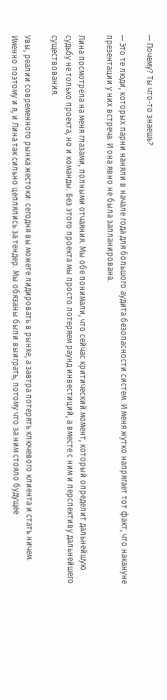— Почему? Ты что-то знаешь?

— Это те люди, которых парни наняли в начале года для большого аудита безопасности систем. И меня жутко напрягает тот факт, что накануне презентации у них встреча. И она явно не была запланирована.

Лина посмотрела на меня глазами, полными отчаяния. Мы обе понимали, что сейчас критический момент, который определит дальнейшую судьбу не только проекта, но и команды. Без этого проекта мы просто потеряем раунд инвестиций, а вместе с ним и перспективу дальнейшего существования.

Увы, реалии современного рынка жестоки: сегодня вы можете лидировать в рынке, а завтра потерять ключевого клиента и стать ничем. Именно поэтому и я, и Лина так сильно цеплялись за тендер. Мы обязаны были выиграть, потому что за ним стояло будущее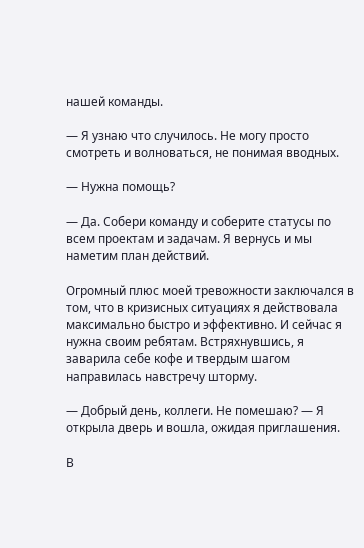нашей команды.

— Я узнаю что случилось. Не могу просто смотреть и волноваться, не понимая вводных.

— Нужна помощь?

— Да. Собери команду и соберите статусы по всем проектам и задачам. Я вернусь и мы наметим план действий.

Огромный плюс моей тревожности заключался в том, что в кризисных ситуациях я действовала максимально быстро и эффективно. И сейчас я нужна своим ребятам. Встряхнувшись, я заварила себе кофе и твердым шагом направилась навстречу шторму.

— Добрый день, коллеги. Не помешаю? — Я открыла дверь и вошла, ожидая приглашения.

В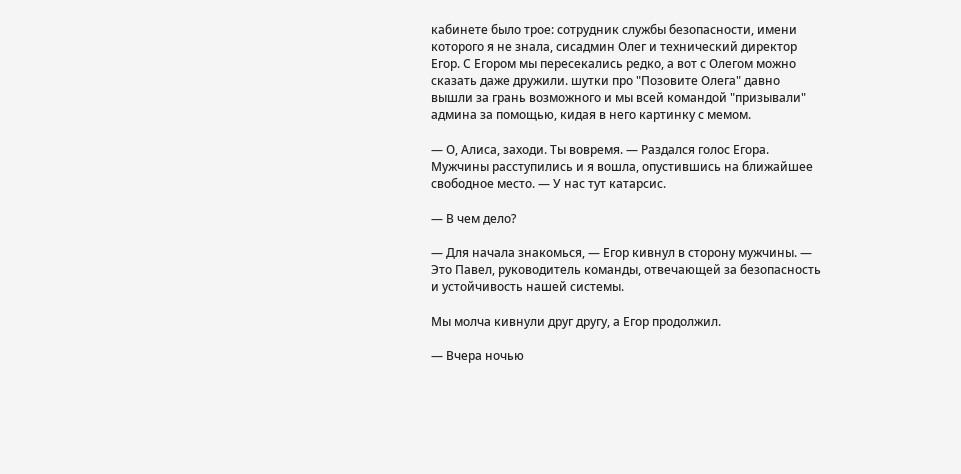кабинете было трое: сотрудник службы безопасности, имени которого я не знала, сисадмин Олег и технический директор Егор. С Егором мы пересекались редко, а вот с Олегом можно сказать даже дружили. шутки про "Позовите Олега" давно вышли за грань возможного и мы всей командой "призывали" админа за помощью, кидая в него картинку с мемом.

— О, Алиса, заходи. Ты вовремя. — Раздался голос Егора. Мужчины расступились и я вошла, опустившись на ближайшее свободное место. — У нас тут катарсис.

— В чем дело?

— Для начала знакомься, — Егор кивнул в сторону мужчины. — Это Павел, руководитель команды, отвечающей за безопасность и устойчивость нашей системы.

Мы молча кивнули друг другу, а Егор продолжил.

— Вчера ночью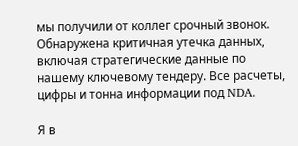мы получили от коллег срочный звонок. Обнаружена критичная утечка данных, включая стратегические данные по нашему ключевому тендеру. Все расчеты, цифры и тонна информации под NDA.

Я в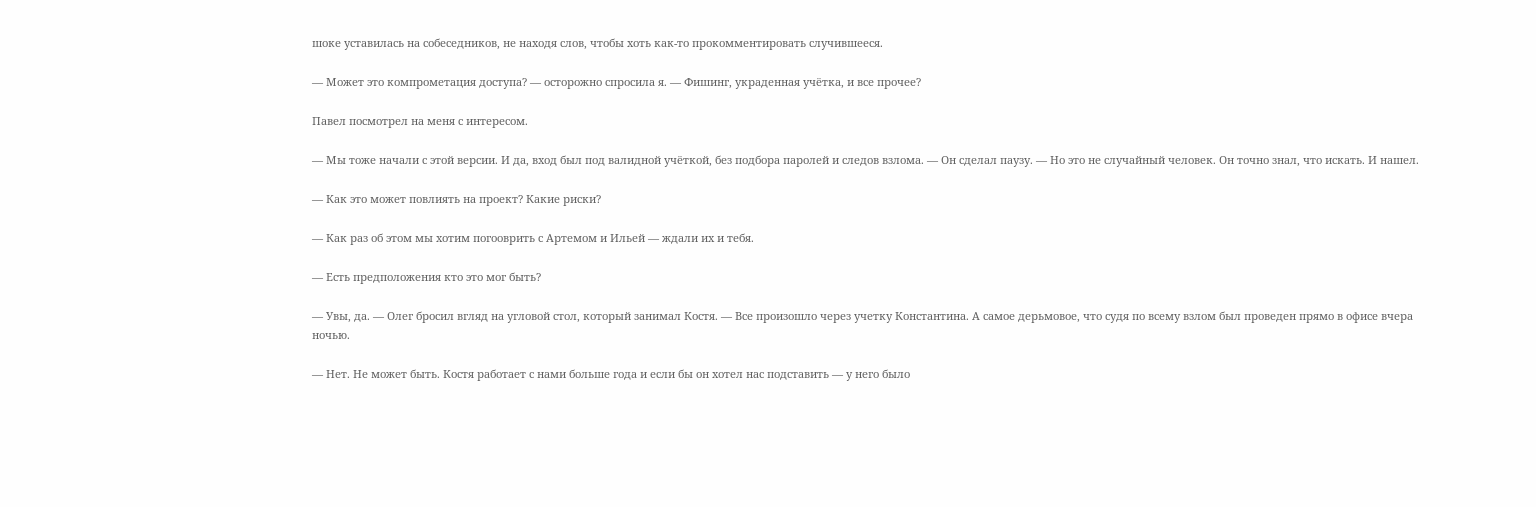шоке уставилась на собеседников, не находя слов, чтобы хоть как-то прокомментировать случившееся.

— Может это компрометация доступа? — осторожно спросила я. — Фишинг, украденная учётка, и все прочее?

Павел посмотрел на меня с интересом.

— Мы тоже начали с этой версии. И да, вход был под валидной учёткой, без подбора паролей и следов взлома. — Он сделал паузу. — Но это не случайный человек. Он точно знал, что искать. И нашел.

— Как это может повлиять на проект? Какие риски?

— Как раз об этом мы хотим погооврить с Артемом и Ильей — ждали их и тебя.

— Есть предположения кто это мог быть?

— Увы, да. — Олег бросил вгляд на угловой стол, который занимал Костя. — Все произошло через учетку Константина. А самое дерьмовое, что судя по всему взлом был проведен прямо в офисе вчера ночью.

— Нет. Не может быть. Костя работает с нами больше года и если бы он хотел нас подставить — у него было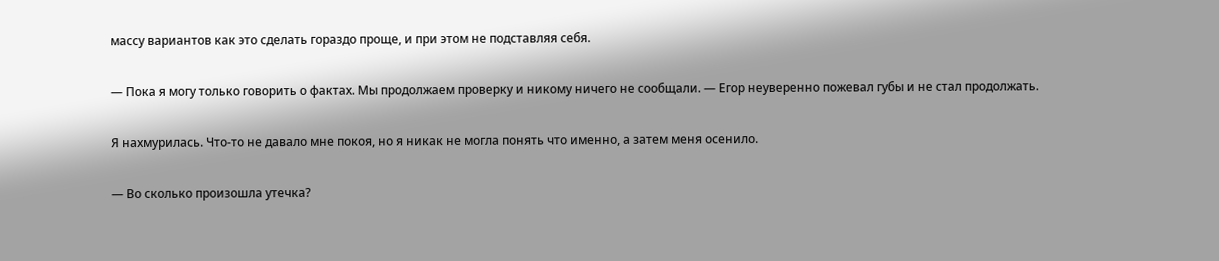массу вариантов как это сделать гораздо проще, и при этом не подставляя себя.

— Пока я могу только говорить о фактах. Мы продолжаем проверку и никому ничего не сообщали. — Егор неуверенно пожевал губы и не стал продолжать.

Я нахмурилась. Что-то не давало мне покоя, но я никак не могла понять что именно, а затем меня осенило.

— Во сколько произошла утечка?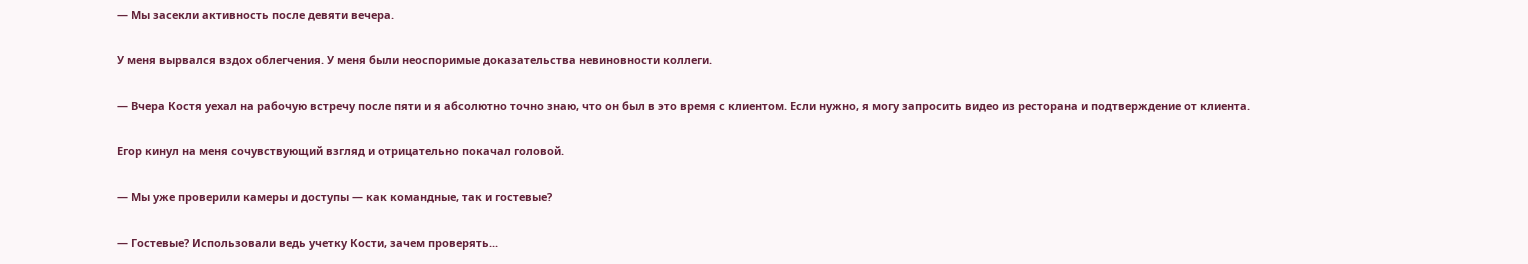— Мы засекли активность после девяти вечера.

У меня вырвался вздох облегчения. У меня были неоспоримые доказательства невиновности коллеги.

— Вчера Костя уехал на рабочую встречу после пяти и я абсолютно точно знаю, что он был в это время с клиентом. Если нужно, я могу запросить видео из ресторана и подтверждение от клиента.

Егор кинул на меня сочувствующий взгляд и отрицательно покачал головой.

— Мы уже проверили камеры и доступы — как командные, так и гостевые?

— Гостевые? Использовали ведь учетку Кости, зачем проверять...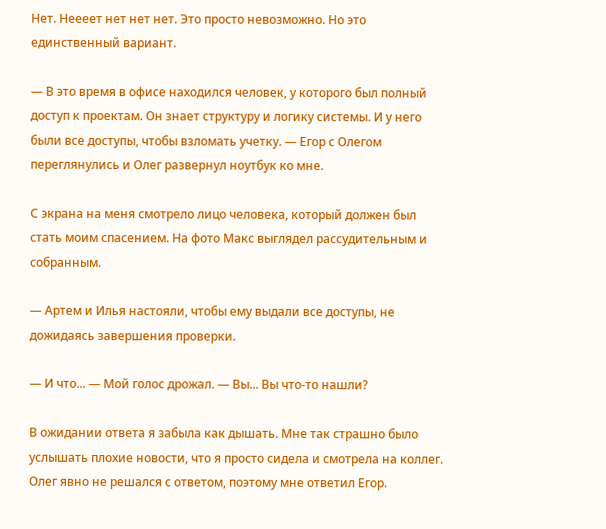Нет. Неееет нет нет нет. Это просто невозможно. Но это единственный вариант.

— В это время в офисе находился человек, у которого был полный доступ к проектам. Он знает структуру и логику системы. И у него были все доступы, чтобы взломать учетку. — Егор с Олегом переглянулись и Олег развернул ноутбук ко мне.

С экрана на меня смотрело лицо человека, который должен был стать моим спасением. На фото Макс выглядел рассудительным и собранным.

— Артем и Илья настояли, чтобы ему выдали все доступы, не дожидаясь завершения проверки.

— И что... — Мой голос дрожал. — Вы... Вы что-то нашли?

В ожидании ответа я забыла как дышать. Мне так страшно было услышать плохие новости, что я просто сидела и смотрела на коллег. Олег явно не решался с ответом, поэтому мне ответил Егор.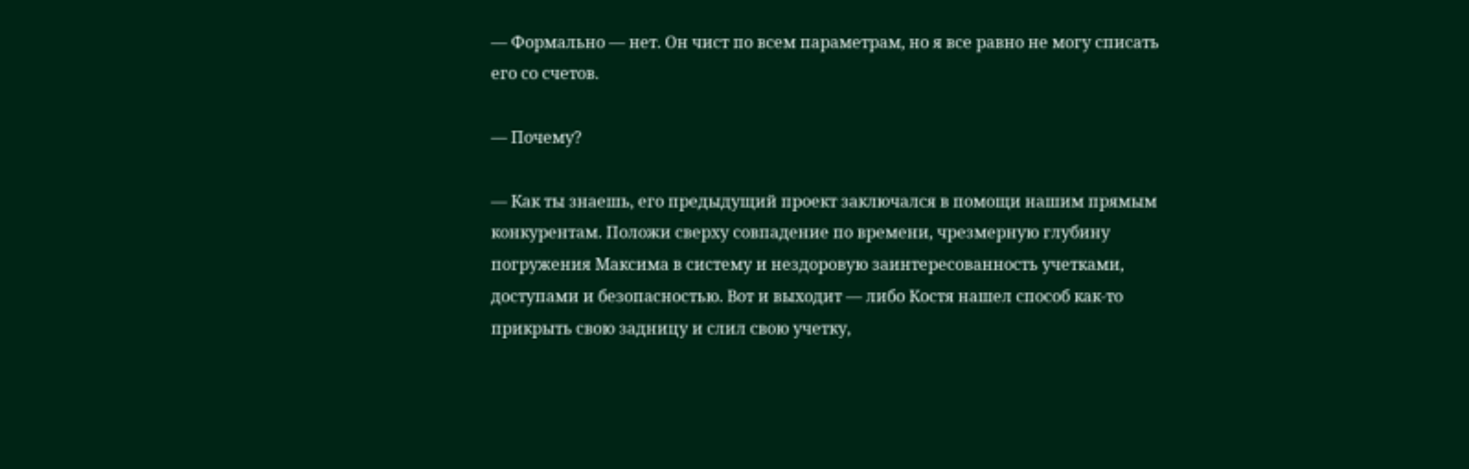— Формально — нет. Он чист по всем параметрам, но я все равно не могу списать его со счетов.

— Почему?

— Как ты знаешь, его предыдущий проект заключался в помощи нашим прямым конкурентам. Положи сверху совпадение по времени, чрезмерную глубину погружения Максима в систему и нездоровую заинтересованность учетками, доступами и безопасностью. Вот и выходит — либо Костя нашел способ как-то прикрыть свою задницу и слил свою учетку,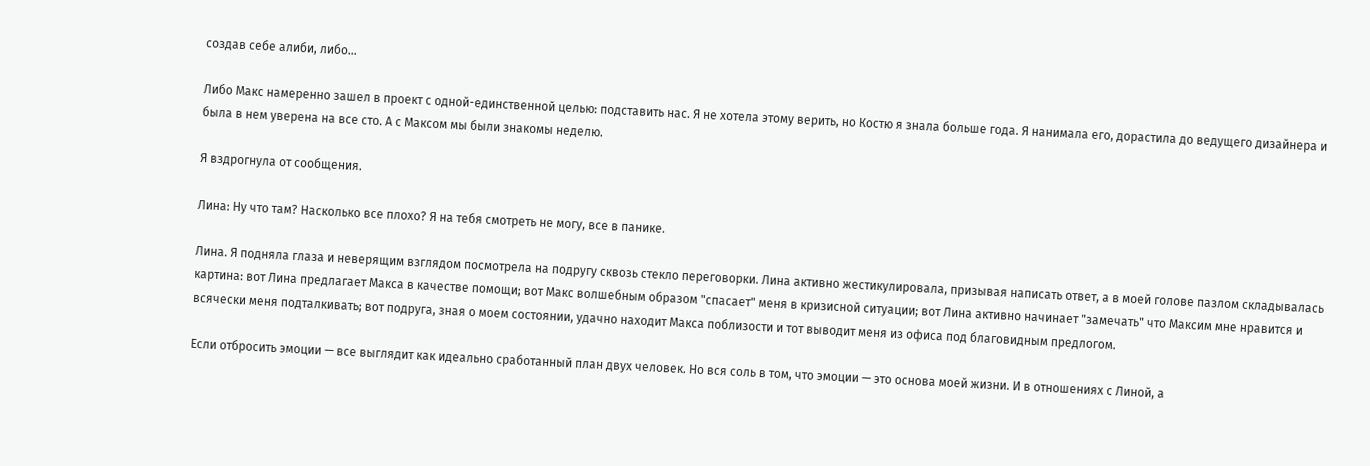создав себе алиби, либо...

Либо Макс намеренно зашел в проект с одной-единственной целью: подставить нас. Я не хотела этому верить, но Костю я знала больше года. Я нанимала его, дорастила до ведущего дизайнера и была в нем уверена на все сто. А с Максом мы были знакомы неделю.

Я вздрогнула от сообщения.

Лина: Ну что там? Насколько все плохо? Я на тебя смотреть не могу, все в панике.

Лина. Я подняла глаза и неверящим взглядом посмотрела на подругу сквозь стекло переговорки. Лина активно жестикулировала, призывая написать ответ, а в моей голове пазлом складывалась картина: вот Лина предлагает Макса в качестве помощи; вот Макс волшебным образом "спасает" меня в кризисной ситуации; вот Лина активно начинает "замечать" что Максим мне нравится и всячески меня подталкивать; вот подруга, зная о моем состоянии, удачно находит Макса поблизости и тот выводит меня из офиса под благовидным предлогом.

Если отбросить эмоции — все выглядит как идеально сработанный план двух человек. Но вся соль в том, что эмоции — это основа моей жизни. И в отношениях с Линой, а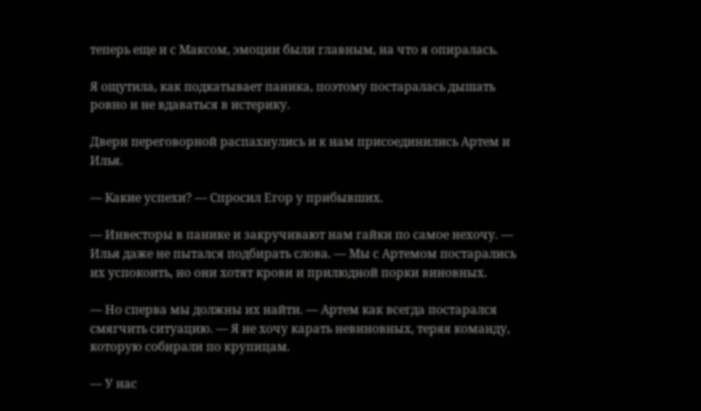теперь еще и с Максом, эмоции были главным, на что я опиралась.

Я ощутила, как подкатывает паника, поэтому постаралась дышать ровно и не вдаваться в истерику.

Двери переговорной распахнулись и к нам присоединились Артем и Илья.

— Какие успехи? — Спросил Егор у прибывших.

— Инвесторы в панике и закручивают нам гайки по самое нехочу. — Илья даже не пытался подбирать слова. — Мы с Артемом постарались их успокоить, но они хотят крови и прилюдной порки виновных.

— Но сперва мы должны их найти. — Артем как всегда постарался смягчить ситуацию. — Я не хочу карать невиновных, теряя команду, которую собирали по крупицам.

— У нас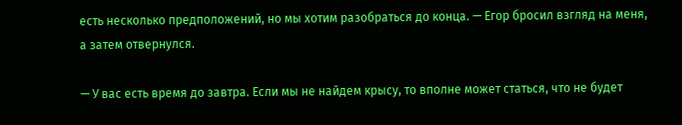есть несколько предположений, но мы хотим разобраться до конца. — Егор бросил взгляд на меня, а затем отвернулся.

— У вас есть время до завтра. Если мы не найдем крысу, то вполне может статься, что не будет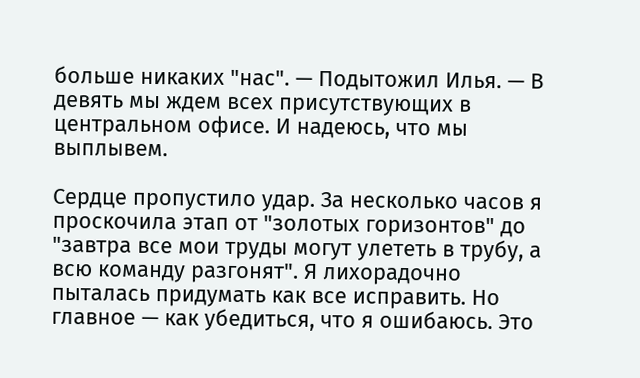больше никаких "нас". — Подытожил Илья. — В девять мы ждем всех присутствующих в центральном офисе. И надеюсь, что мы выплывем.

Сердце пропустило удар. За несколько часов я проскочила этап от "золотых горизонтов" до "завтра все мои труды могут улететь в трубу, а всю команду разгонят". Я лихорадочно пыталась придумать как все исправить. Но главное — как убедиться, что я ошибаюсь. Это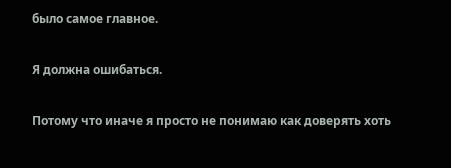было самое главное.

Я должна ошибаться.

Потому что иначе я просто не понимаю как доверять хоть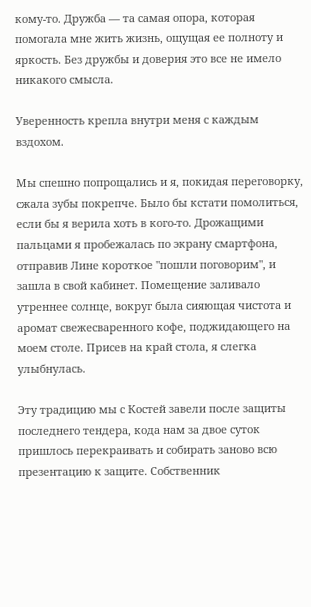кому-то. Дружба — та самая опора, которая помогала мне жить жизнь, ощущая ее полноту и яркость. Без дружбы и доверия это все не имело никакого смысла.

Уверенность крепла внутри меня с каждым вздохом.

Мы спешно попрощались и я, покидая переговорку, сжала зубы покрепче. Было бы кстати помолиться, если бы я верила хоть в кого-то. Дрожащими пальцами я пробежалась по экрану смартфона, отправив Лине короткое "пошли поговорим", и зашла в свой кабинет. Помещение заливало утреннее солнце, вокруг была сияющая чистота и аромат свежесваренного кофе, поджидающего на моем столе. Присев на край стола, я слегка улыбнулась.

Эту традицию мы с Костей завели после защиты последнего тендера, кода нам за двое суток пришлось перекраивать и собирать заново всю презентацию к защите. Собственник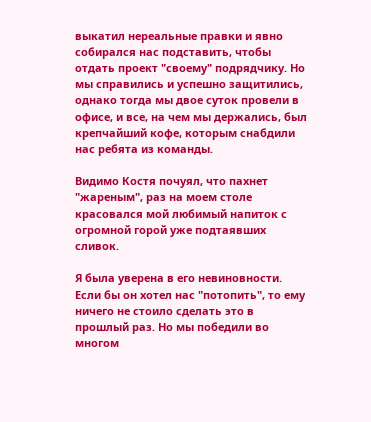выкатил нереальные правки и явно собирался нас подставить, чтобы отдать проект "своему" подрядчику. Но мы справились и успешно защитились, однако тогда мы двое суток провели в офисе, и все, на чем мы держались, был крепчайший кофе, которым снабдили нас ребята из команды.

Видимо Костя почуял, что пахнет "жареным", раз на моем столе красовался мой любимый напиток с огромной горой уже подтаявших сливок.

Я была уверена в его невиновности. Если бы он хотел нас "потопить", то ему ничего не стоило сделать это в прошлый раз. Но мы победили во многом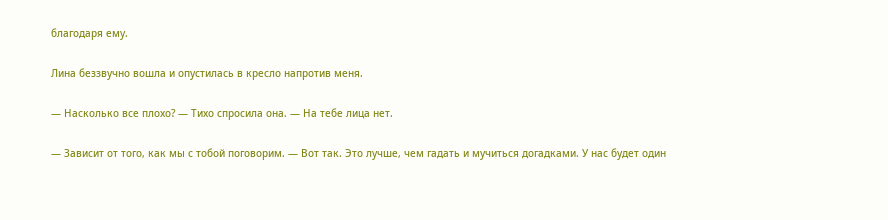благодаря ему.

Лина беззвучно вошла и опустилась в кресло напротив меня.

— Насколько все плохо? — Тихо спросила она. — На тебе лица нет.

— Зависит от того, как мы с тобой поговорим. — Вот так. Это лучше, чем гадать и мучиться догадками. У нас будет один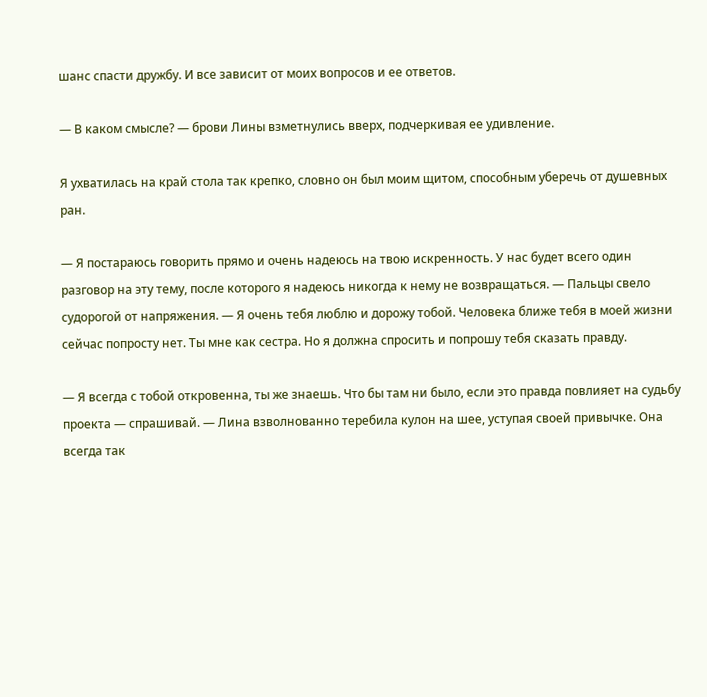шанс спасти дружбу. И все зависит от моих вопросов и ее ответов.

— В каком смысле? — брови Лины взметнулись вверх, подчеркивая ее удивление.

Я ухватилась на край стола так крепко, словно он был моим щитом, способным уберечь от душевных ран.

— Я постараюсь говорить прямо и очень надеюсь на твою искренность. У нас будет всего один разговор на эту тему, после которого я надеюсь никогда к нему не возвращаться. — Пальцы свело судорогой от напряжения. — Я очень тебя люблю и дорожу тобой. Человека ближе тебя в моей жизни сейчас попросту нет. Ты мне как сестра. Но я должна спросить и попрошу тебя сказать правду.

— Я всегда с тобой откровенна, ты же знаешь. Что бы там ни было, если это правда повлияет на судьбу проекта — спрашивай. — Лина взволнованно теребила кулон на шее, уступая своей привычке. Она всегда так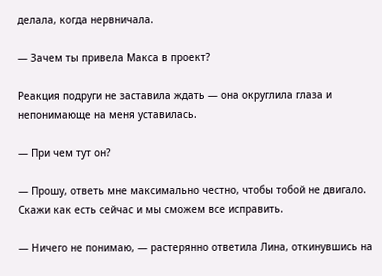делала, когда нервничала.

— Зачем ты привела Макса в проект?

Реакция подруги не заставила ждать — она округлила глаза и непонимающе на меня уставилась.

— При чем тут он?

— Прошу, ответь мне максимально честно, чтобы тобой не двигало. Скажи как есть сейчас и мы сможем все исправить.

— Ничего не понимаю, — растерянно ответила Лина, откинувшись на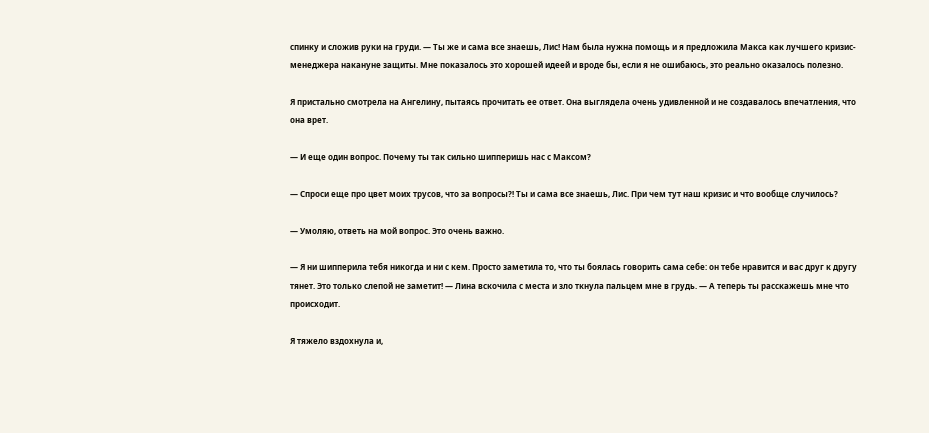спинку и сложив руки на груди. — Ты же и сама все знаешь, Лис! Нам была нужна помощь и я предложила Макса как лучшего кризис-менеджера накануне защиты. Мне показалось это хорошей идеей и вроде бы, если я не ошибаюсь, это реально оказалось полезно.

Я пристально смотрела на Ангелину, пытаясь прочитать ее ответ. Она выглядела очень удивленной и не создавалось впечатления, что она врет.

— И еще один вопрос. Почему ты так сильно шипперишь нас с Максом?

— Спроси еще про цвет моих трусов, что за вопросы?! Ты и сама все знаешь, Лис. При чем тут наш кризис и что вообще случилось?

— Умоляю, ответь на мой вопрос. Это очень важно.

— Я ни шипперила тебя никогда и ни с кем. Просто заметила то, что ты боялась говорить сама себе: он тебе нравится и вас друг к другу тянет. Это только слепой не заметит! — Лина вскочила с места и зло ткнула пальцем мне в грудь. — А теперь ты расскажешь мне что происходит.

Я тяжело вздохнула и,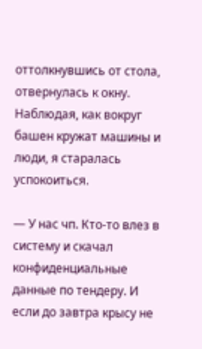оттолкнувшись от стола, отвернулась к окну. Наблюдая, как вокруг башен кружат машины и люди, я старалась успокоиться.

— У нас чп. Кто-то влез в систему и скачал конфиденциальные данные по тендеру. И если до завтра крысу не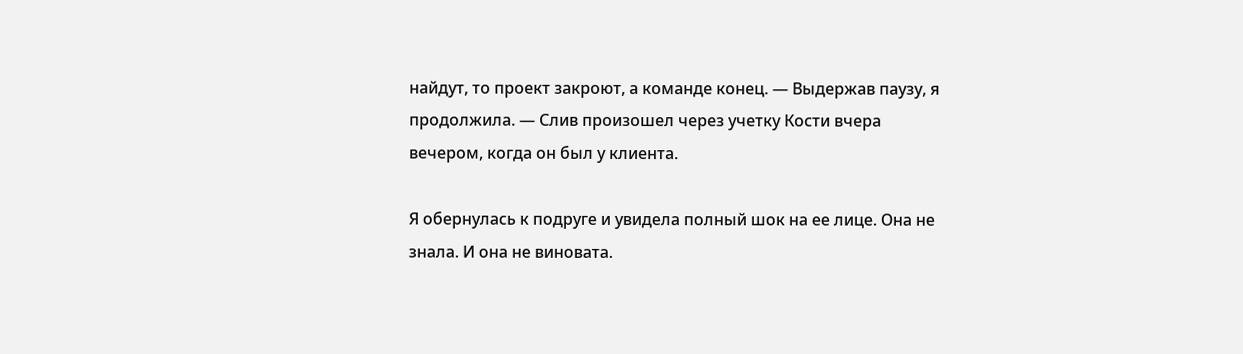найдут, то проект закроют, а команде конец. — Выдержав паузу, я продолжила. — Слив произошел через учетку Кости вчера вечером, когда он был у клиента.

Я обернулась к подруге и увидела полный шок на ее лице. Она не знала. И она не виновата.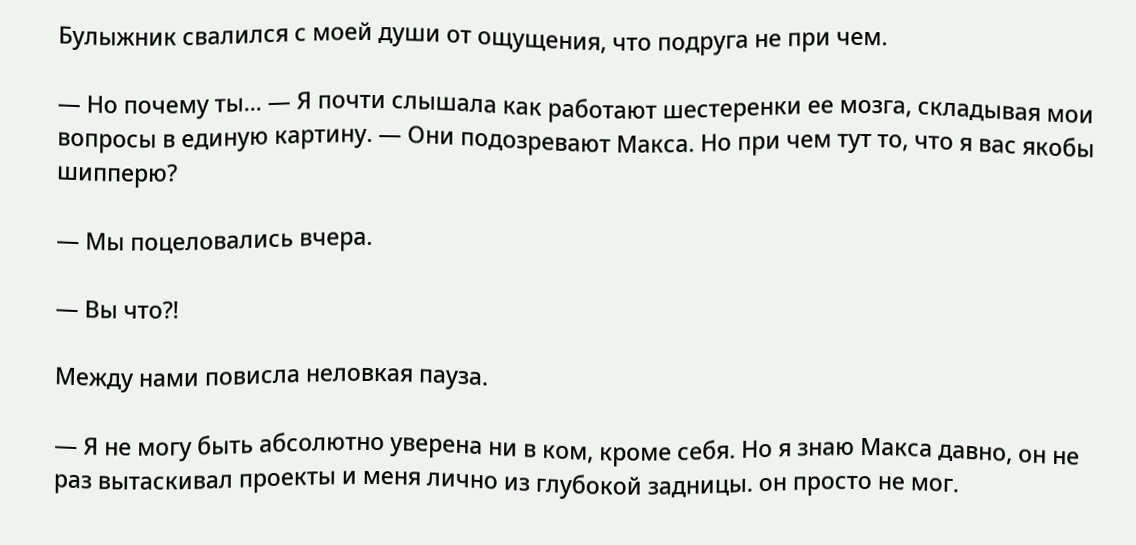Булыжник свалился с моей души от ощущения, что подруга не при чем.

— Но почему ты... — Я почти слышала как работают шестеренки ее мозга, складывая мои вопросы в единую картину. — Они подозревают Макса. Но при чем тут то, что я вас якобы шипперю?

— Мы поцеловались вчера.

— Вы что?!

Между нами повисла неловкая пауза.

— Я не могу быть абсолютно уверена ни в ком, кроме себя. Но я знаю Макса давно, он не раз вытаскивал проекты и меня лично из глубокой задницы. он просто не мог.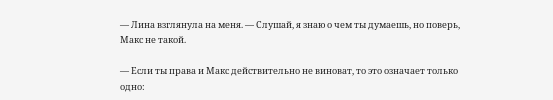— Лина взглянула на меня. — Слушай, я знаю о чем ты думаешь, но поверь, Макс не такой.

— Если ты права и Макс действительно не виноват, то это означает только одно: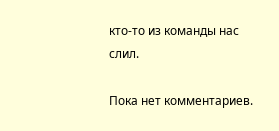кто-то из команды нас слил.

Пока нет комментариев.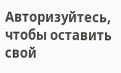Авторизуйтесь, чтобы оставить свой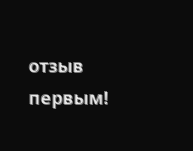отзыв первым!